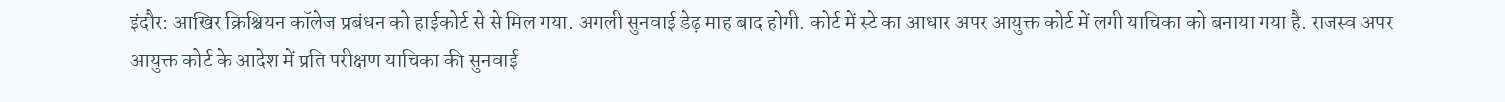इंदौर: आखिर क्रिश्चियन कॉलेज प्रबंधन को हाईकोर्ट से से मिल गया. अगली सुनवाई डेढ़ माह बाद होगी. कोर्ट में स्टे का आधार अपर आयुक्त कोर्ट में लगी याचिका को बनाया गया है. राजस्व अपर आयुक्त कोर्ट के आदेश में प्रति परीक्षण याचिका की सुनवाई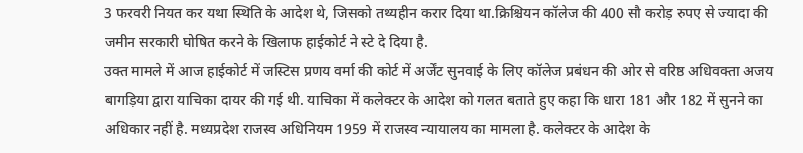3 फरवरी नियत कर यथा स्थिति के आदेश थे, जिसको तथ्यहीन करार दिया था.क्रिश्चियन कॉलेज की 400 सौ करोड़ रुपए से ज्यादा की जमीन सरकारी घोषित करने के खिलाफ हाईकोर्ट ने स्टे दे दिया है.
उक्त मामले में आज हाईकोर्ट में जस्टिस प्रणय वर्मा की कोर्ट में अर्जेंट सुनवाई के लिए कॉलेज प्रबंधन की ओर से वरिष्ठ अधिवक्ता अजय बागड़िया द्वारा याचिका दायर की गई थी. याचिका में कलेक्टर के आदेश को गलत बताते हुए कहा कि धारा 181 और 182 में सुनने का अधिकार नहीं है. मध्यप्रदेश राजस्व अधिनियम 1959 में राजस्व न्यायालय का मामला है. कलेक्टर के आदेश के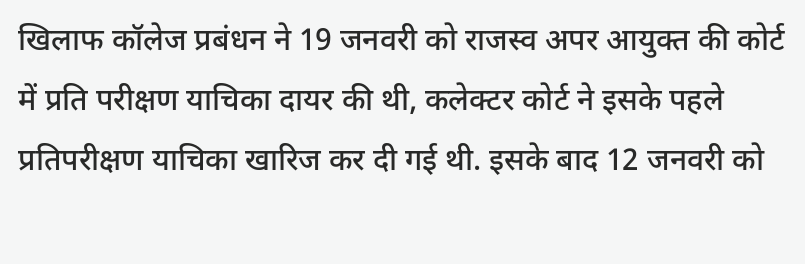खिलाफ कॉलेज प्रबंधन ने 19 जनवरी को राजस्व अपर आयुक्त की कोर्ट में प्रति परीक्षण याचिका दायर की थी, कलेक्टर कोर्ट ने इसके पहले प्रतिपरीक्षण याचिका खारिज कर दी गई थी. इसके बाद 12 जनवरी को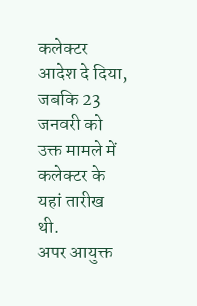कलेक्टर आदेश दे दिया, जबकि 23 जनवरी को उक्त मामले में कलेक्टर के यहां तारीख थी.
अपर आयुक्त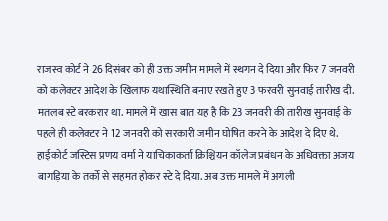राजस्व कोर्ट ने 26 दिसंबर को ही उक्त जमीन मामले में स्थगन दे दिया और फिर 7 जनवरी को कलेक्टर आदेश के खिलाफ यथास्थिति बनाए रखते हुए 3 फरवरी सुनवाई तारीख दी. मतलब स्टे बरकरार था. मामले में खास बात यह है कि 23 जनवरी की तारीख सुनवाई के पहले ही कलेक्टर ने 12 जनवरी को सरकारी जमीन घोषित करने के आदेश दे दिए थे. हाईकोर्ट जस्टिस प्रणय वर्मा ने याचिकाकर्ता क्रिश्चियन कॉलेज प्रबंधन के अधिवक्ता अजय बागड़िया के तर्को से सहमत होकर स्टे दे दिया. अब उक्त मामले में अगली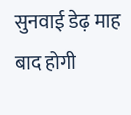सुनवाई डेढ़ माह बाद होगी